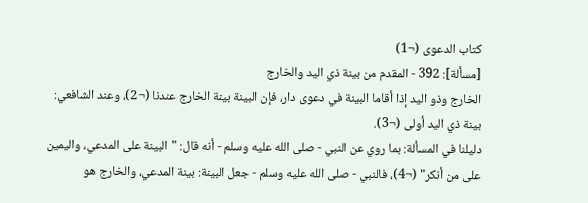كتاب الدعوى (¬1)
[مسألة]: 392 - المقدم من بينة ذي اليد والخارج
الخارج وذو اليد إذا أقاما البينة في دعوى دار، فإن البينة بينة الخارج عندنا (¬2)، وعند الشافعي: بينة ذي اليد أولى (¬3).
دليلنا في المسألة: بما روي عن النبي - صلى الله عليه وسلم - أنه قال: "البينة على المدعي، واليمين على من أنكر" (¬4)، فالنبي - صلى الله عليه وسلم - جعل البينة: بينة المدعي، والخارج هو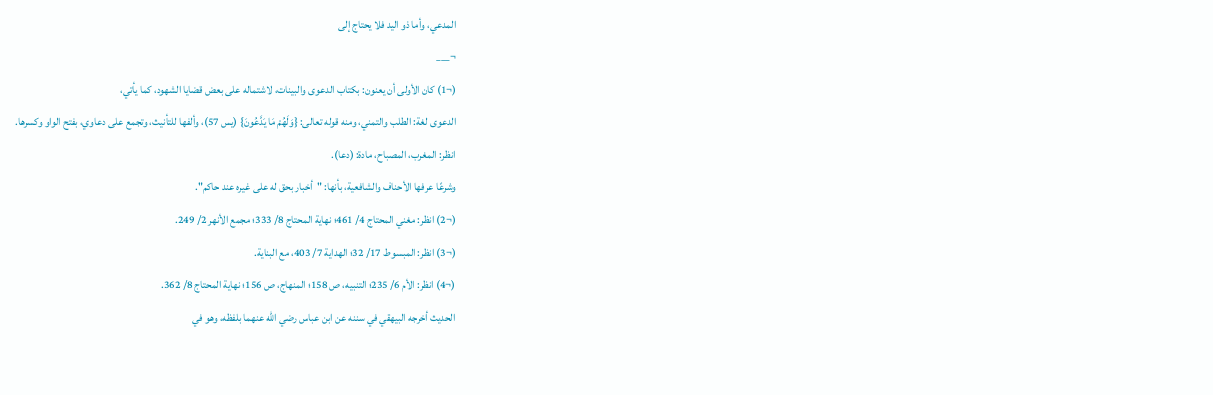المدعي، وأما ذو اليد فلا يحتاج إلى
¬___
(¬1) كان الأولى أن يعنون: بكتاب الدعوى والبينات، لاشتماله على بعض قضايا الشهود، كما يأتي،
الدعوى لغة: الطلب والتمني، ومنه قوله تعالى: {وَلَهُمْ مَا يَدَّعُونَ} (يس 57)، وألفها للتأنيث، وتجمع على دعاوي، بفتح الواو وكسرها.
انظر: المغرب، المصباح، مادة: (دعا).
وشرعًا عرفها الأحناف والشافعية، بأنها: "أخبار بحق له على غيره عند حاكم".
(¬2) انظر: مغني المحتاج 4/ 461؛ نهاية المحتاج 8/ 333؛ مجمع الأنهر 2/ 249.
(¬3) انظر: المبسوط 17/ 32؛ الهداية 7/ 403، مع البناية.
(¬4) انظر: الأم 6/ 235؛ التنبيه، ص 158؛ المنهاج، ص 156؛ نهاية المحتاج 8/ 362.
الحديث أخرجه البيهقي في سننه عن ابن عباس رضي الله عنهما بلفظه، وهو في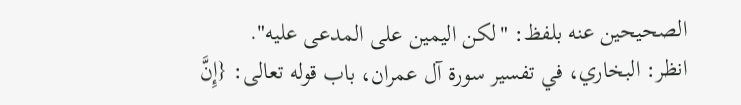الصحيحين عنه بلفظ: "لكن اليمين على المدعى عليه".
انظر: البخاري، في تفسير سورة آل عمران، باب قوله تعالى: {إِنَّ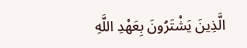الَّذِينَ يَشْتَرُونَ بِعَهْدِ اللَّهِ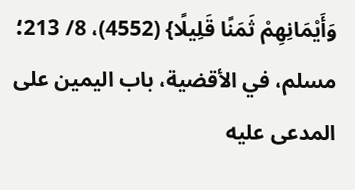وَأَيْمَانِهِمْ ثَمَنًا قَلِيلًا} (4552)، 8/ 213؛ مسلم، في الأقضية، باب اليمين على المدعى عليه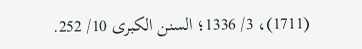(1711)، 3/ 1336؛ السنن الكبرى 10/ 252.